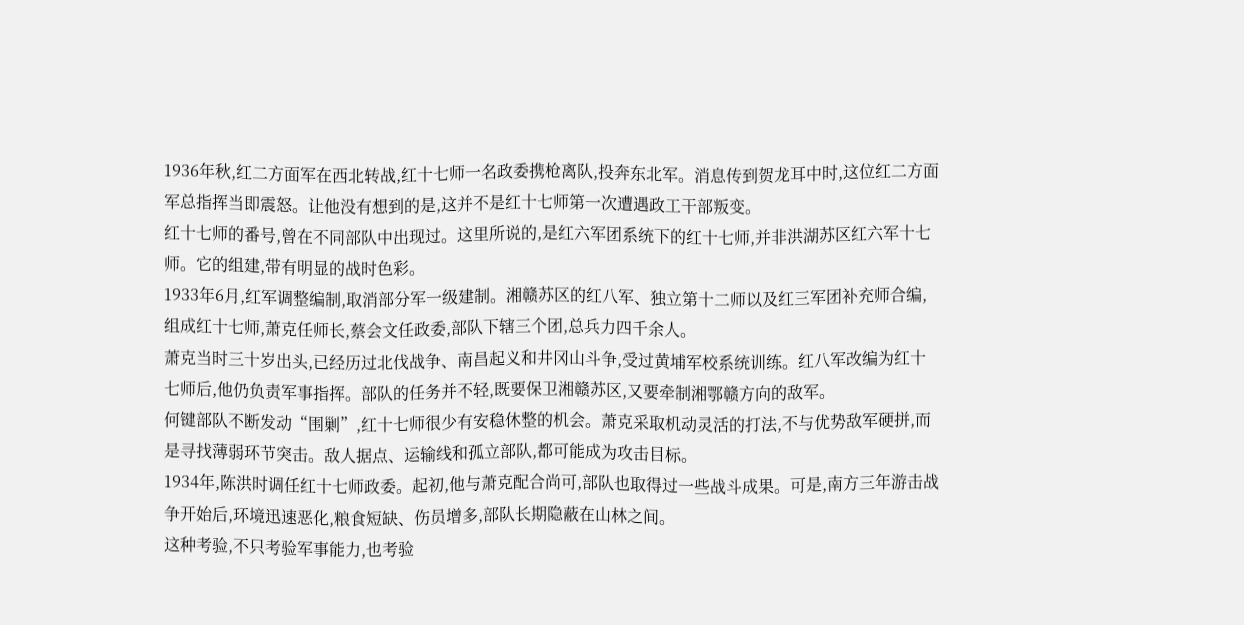1936年秋,红二方面军在西北转战,红十七师一名政委携枪离队,投奔东北军。消息传到贺龙耳中时,这位红二方面军总指挥当即震怒。让他没有想到的是,这并不是红十七师第一次遭遇政工干部叛变。
红十七师的番号,曾在不同部队中出现过。这里所说的,是红六军团系统下的红十七师,并非洪湖苏区红六军十七师。它的组建,带有明显的战时色彩。
1933年6月,红军调整编制,取消部分军一级建制。湘赣苏区的红八军、独立第十二师以及红三军团补充师合编,组成红十七师,萧克任师长,蔡会文任政委,部队下辖三个团,总兵力四千余人。
萧克当时三十岁出头,已经历过北伐战争、南昌起义和井冈山斗争,受过黄埔军校系统训练。红八军改编为红十七师后,他仍负责军事指挥。部队的任务并不轻,既要保卫湘赣苏区,又要牵制湘鄂赣方向的敌军。
何键部队不断发动“围剿”,红十七师很少有安稳休整的机会。萧克采取机动灵活的打法,不与优势敌军硬拼,而是寻找薄弱环节突击。敌人据点、运输线和孤立部队,都可能成为攻击目标。
1934年,陈洪时调任红十七师政委。起初,他与萧克配合尚可,部队也取得过一些战斗成果。可是,南方三年游击战争开始后,环境迅速恶化,粮食短缺、伤员增多,部队长期隐蔽在山林之间。
这种考验,不只考验军事能力,也考验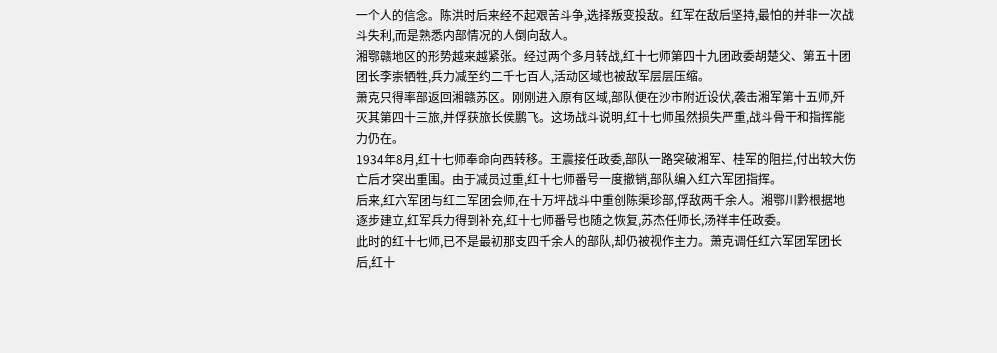一个人的信念。陈洪时后来经不起艰苦斗争,选择叛变投敌。红军在敌后坚持,最怕的并非一次战斗失利,而是熟悉内部情况的人倒向敌人。
湘鄂赣地区的形势越来越紧张。经过两个多月转战,红十七师第四十九团政委胡楚父、第五十团团长李崇牺牲,兵力减至约二千七百人,活动区域也被敌军层层压缩。
萧克只得率部返回湘赣苏区。刚刚进入原有区域,部队便在沙市附近设伏,袭击湘军第十五师,歼灭其第四十三旅,并俘获旅长侯鹏飞。这场战斗说明,红十七师虽然损失严重,战斗骨干和指挥能力仍在。
1934年8月,红十七师奉命向西转移。王震接任政委,部队一路突破湘军、桂军的阻拦,付出较大伤亡后才突出重围。由于减员过重,红十七师番号一度撤销,部队编入红六军团指挥。
后来,红六军团与红二军团会师,在十万坪战斗中重创陈渠珍部,俘敌两千余人。湘鄂川黔根据地逐步建立,红军兵力得到补充,红十七师番号也随之恢复,苏杰任师长,汤祥丰任政委。
此时的红十七师,已不是最初那支四千余人的部队,却仍被视作主力。萧克调任红六军团军团长后,红十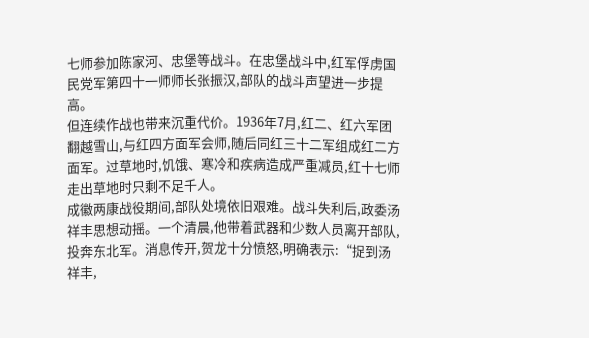七师参加陈家河、忠堡等战斗。在忠堡战斗中,红军俘虏国民党军第四十一师师长张振汉,部队的战斗声望进一步提高。
但连续作战也带来沉重代价。1936年7月,红二、红六军团翻越雪山,与红四方面军会师,随后同红三十二军组成红二方面军。过草地时,饥饿、寒冷和疾病造成严重减员,红十七师走出草地时只剩不足千人。
成徽两康战役期间,部队处境依旧艰难。战斗失利后,政委汤祥丰思想动摇。一个清晨,他带着武器和少数人员离开部队,投奔东北军。消息传开,贺龙十分愤怒,明确表示:“捉到汤祥丰,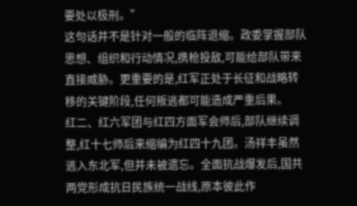要处以极刑。”
这句话并不是针对一般的临阵退缩。政委掌握部队思想、组织和行动情况,携枪投敌,可能给部队带来直接威胁。更重要的是,红军正处于长征和战略转移的关键阶段,任何叛逃都可能造成严重后果。
红二、红六军团与红四方面军会师后,部队继续调整,红十七师后来缩编为红四十九团。汤祥丰虽然逃入东北军,但并未被遗忘。全面抗战爆发后,国共两党形成抗日民族统一战线,原本彼此作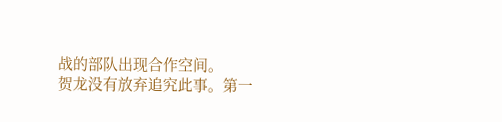战的部队出现合作空间。
贺龙没有放弃追究此事。第一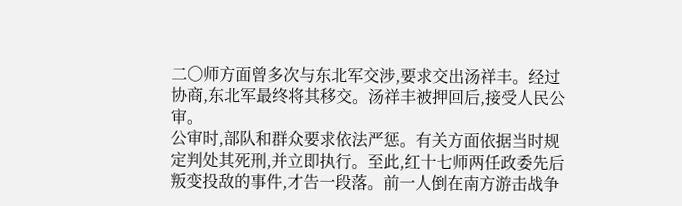二〇师方面曾多次与东北军交涉,要求交出汤祥丰。经过协商,东北军最终将其移交。汤祥丰被押回后,接受人民公审。
公审时,部队和群众要求依法严惩。有关方面依据当时规定判处其死刑,并立即执行。至此,红十七师两任政委先后叛变投敌的事件,才告一段落。前一人倒在南方游击战争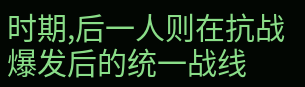时期,后一人则在抗战爆发后的统一战线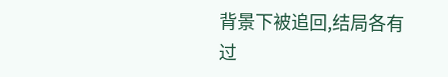背景下被追回,结局各有过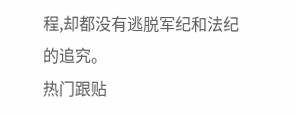程,却都没有逃脱军纪和法纪的追究。
热门跟贴